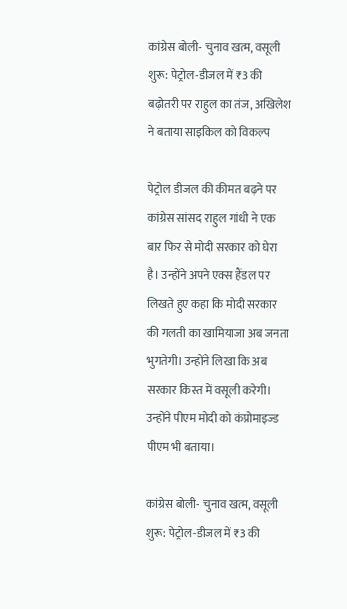कांग्रेस बोली- चुनाव खत्म, वसूली शुरू: पेट्रोल-डीजल में ₹3 की बढ़ोतरी पर राहुल का तंज, अखिलेश ने बताया साइकिल को विकल्प

पेट्रोल डीजल की कीमत बढ़ने पर कांग्रेस सांसद राहुल गांधी ने एक बार फिर से मोदी सरकार को घेरा है। उन्होंने अपने एक्स हैंडल पर लिखते हुए कहा कि मोदी सरकार की गलती का खामियाजा अब जनता भुगतेगी। उन्होंने लिखा कि अब सरकार किस्त में वसूली करेगी। उन्होंने पीएम मोदी को कंप्रोमाइज्ड पीएम भी बताया।

कांग्रेस बोली- चुनाव खत्म, वसूली शुरू: पेट्रोल-डीजल में ₹3 की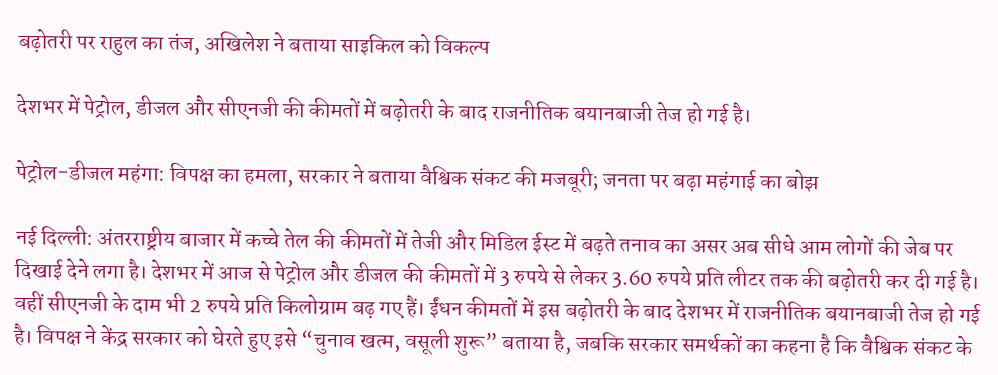बढ़ोतरी पर राहुल का तंज, अखिलेश ने बताया साइकिल को विकल्प

देशभर में पेट्रोल, डीजल और सीएनजी की कीमतों में बढ़ोतरी के बाद राजनीतिक बयानबाजी तेज हो गई है।

पेट्रोल-डीजल महंगा: विपक्ष का हमला, सरकार ने बताया वैश्विक संकट की मजबूरी; जनता पर बढ़ा महंगाई का बोझ

नई दिल्ली: अंतरराष्ट्रीय बाजार में कच्चे तेल की कीमतों में तेजी और मिडिल ईस्ट में बढ़ते तनाव का असर अब सीधे आम लोगों की जेब पर दिखाई देने लगा है। देशभर में आज से पेट्रोल और डीजल की कीमतों में 3 रुपये से लेकर 3.60 रुपये प्रति लीटर तक की बढ़ोतरी कर दी गई है। वहीं सीएनजी के दाम भी 2 रुपये प्रति किलोग्राम बढ़ गए हैं। ईंधन कीमतों में इस बढ़ोतरी के बाद देशभर में राजनीतिक बयानबाजी तेज हो गई है। विपक्ष ने केंद्र सरकार को घेरते हुए इसे “चुनाव खत्म, वसूली शुरू” बताया है, जबकि सरकार समर्थकों का कहना है कि वैश्विक संकट के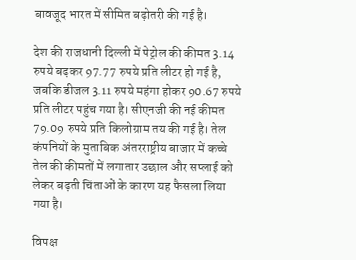बावजूद भारत में सीमित बढ़ोतरी की गई है।

देश की राजधानी दिल्ली में पेट्रोल की कीमत 3.14 रुपये बढ़कर 97.77 रुपये प्रति लीटर हो गई है, जबकि डीजल 3.11 रुपये महंगा होकर 90.67 रुपये प्रति लीटर पहुंच गया है। सीएनजी की नई कीमत 79.09 रुपये प्रति किलोग्राम तय की गई है। तेल कंपनियों के मुताबिक अंतरराष्ट्रीय बाजार में कच्चे तेल की कीमतों में लगातार उछाल और सप्लाई को लेकर बढ़ती चिंताओं के कारण यह फैसला लिया गया है।

विपक्ष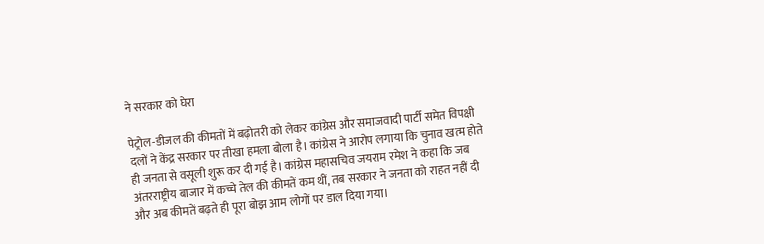ने सरकार को घेरा

पेट्रोल-डीजल की कीमतों में बढ़ोतरी को लेकर कांग्रेस और समाजवादी पार्टी समेत विपक्षी दलों ने केंद्र सरकार पर तीखा हमला बोला है। कांग्रेस ने आरोप लगाया कि चुनाव खत्म होते ही जनता से वसूली शुरू कर दी गई है। कांग्रेस महासचिव जयराम रमेश ने कहा कि जब अंतरराष्ट्रीय बाजार में कच्चे तेल की कीमतें कम थीं, तब सरकार ने जनता को राहत नहीं दी और अब कीमतें बढ़ते ही पूरा बोझ आम लोगों पर डाल दिया गया।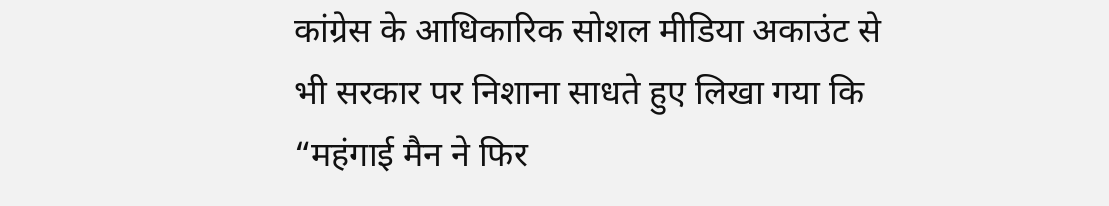कांग्रेस के आधिकारिक सोशल मीडिया अकाउंट से भी सरकार पर निशाना साधते हुए लिखा गया कि “महंगाई मैन ने फिर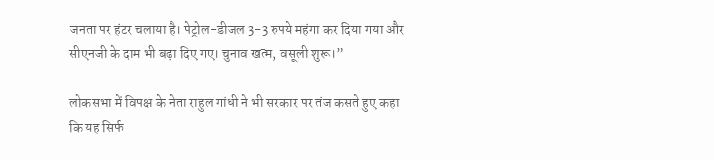जनता पर हंटर चलाया है। पेट्रोल-डीजल 3-3 रुपये महंगा कर दिया गया और सीएनजी के दाम भी बढ़ा दिए गए। चुनाव खत्म, वसूली शुरू।”

लोकसभा में विपक्ष के नेता राहुल गांधी ने भी सरकार पर तंज कसते हुए कहा कि यह सिर्फ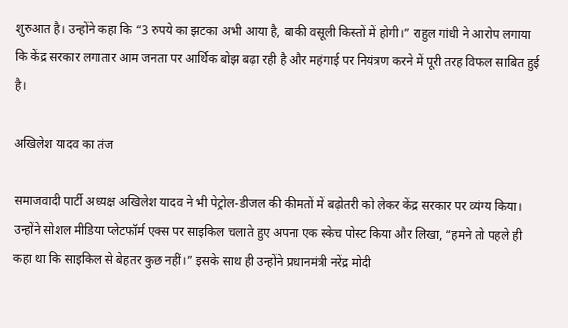शुरुआत है। उन्होंने कहा कि “3 रुपये का झटका अभी आया है, बाकी वसूली किस्तों में होगी।” राहुल गांधी ने आरोप लगाया कि केंद्र सरकार लगातार आम जनता पर आर्थिक बोझ बढ़ा रही है और महंगाई पर नियंत्रण करने में पूरी तरह विफल साबित हुई है।

अखिलेश यादव का तंज

समाजवादी पार्टी अध्यक्ष अखिलेश यादव ने भी पेट्रोल-डीजल की कीमतों में बढ़ोतरी को लेकर केंद्र सरकार पर व्यंग्य किया। उन्होंने सोशल मीडिया प्लेटफॉर्म एक्स पर साइकिल चलाते हुए अपना एक स्केच पोस्ट किया और लिखा, “हमने तो पहले ही कहा था कि साइकिल से बेहतर कुछ नहीं।” इसके साथ ही उन्होंने प्रधानमंत्री नरेंद्र मोदी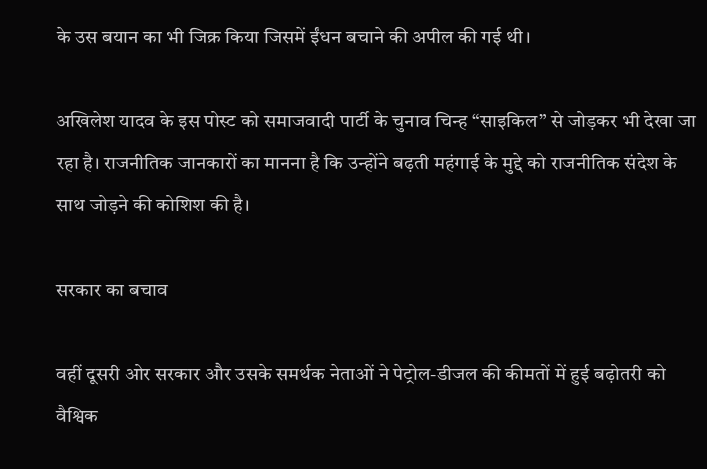के उस बयान का भी जिक्र किया जिसमें ईंधन बचाने की अपील की गई थी।

अखिलेश यादव के इस पोस्ट को समाजवादी पार्टी के चुनाव चिन्ह “साइकिल” से जोड़कर भी देखा जा रहा है। राजनीतिक जानकारों का मानना है कि उन्होंने बढ़ती महंगाई के मुद्दे को राजनीतिक संदेश के साथ जोड़ने की कोशिश की है।

सरकार का बचाव

वहीं दूसरी ओर सरकार और उसके समर्थक नेताओं ने पेट्रोल-डीजल की कीमतों में हुई बढ़ोतरी को वैश्विक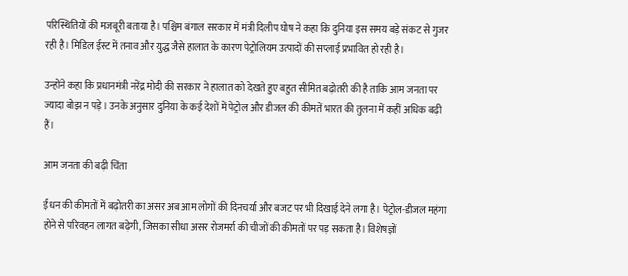परिस्थितियों की मजबूरी बताया है। पश्चिम बंगाल सरकार में मंत्री दिलीप घोष ने कहा कि दुनिया इस समय बड़े संकट से गुजर रही है। मिडिल ईस्ट में तनाव और युद्ध जैसे हालात के कारण पेट्रोलियम उत्पादों की सप्लाई प्रभावित हो रही है।

उन्होंने कहा कि प्रधानमंत्री नरेंद्र मोदी की सरकार ने हालात को देखते हुए बहुत सीमित बढ़ोतरी की है ताकि आम जनता पर ज्यादा बोझ न पड़े। उनके अनुसार दुनिया के कई देशों में पेट्रोल और डीजल की कीमतें भारत की तुलना में कहीं अधिक बढ़ी हैं।

आम जनता की बढ़ी चिंता

ईंधन की कीमतों में बढ़ोतरी का असर अब आम लोगों की दिनचर्या और बजट पर भी दिखाई देने लगा है। पेट्रोल-डीजल महंगा होने से परिवहन लागत बढ़ेगी, जिसका सीधा असर रोजमर्रा की चीजों की कीमतों पर पड़ सकता है। विशेषज्ञों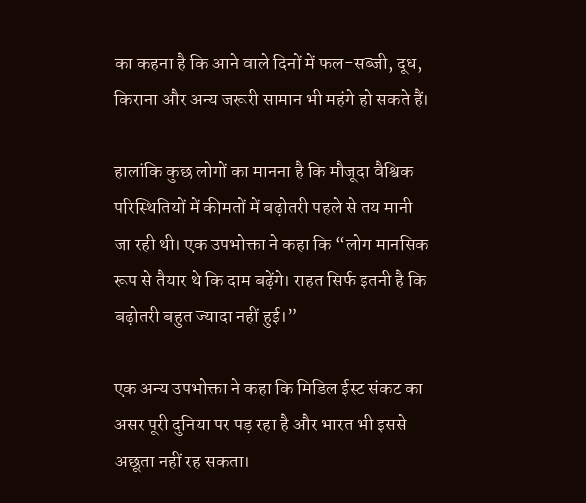का कहना है कि आने वाले दिनों में फल-सब्जी, दूध, किराना और अन्य जरूरी सामान भी महंगे हो सकते हैं।

हालांकि कुछ लोगों का मानना है कि मौजूदा वैश्विक परिस्थितियों में कीमतों में बढ़ोतरी पहले से तय मानी जा रही थी। एक उपभोक्ता ने कहा कि “लोग मानसिक रूप से तैयार थे कि दाम बढ़ेंगे। राहत सिर्फ इतनी है कि बढ़ोतरी बहुत ज्यादा नहीं हुई।”

एक अन्य उपभोक्ता ने कहा कि मिडिल ईस्ट संकट का असर पूरी दुनिया पर पड़ रहा है और भारत भी इससे अछूता नहीं रह सकता।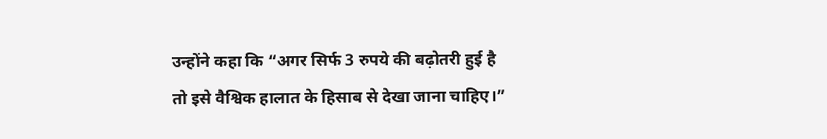उन्होंने कहा कि “अगर सिर्फ 3 रुपये की बढ़ोतरी हुई है तो इसे वैश्विक हालात के हिसाब से देखा जाना चाहिए।”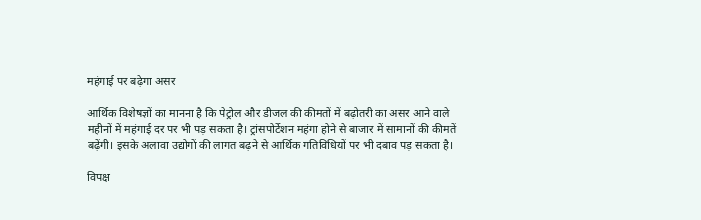महंगाई पर बढ़ेगा असर

आर्थिक विशेषज्ञों का मानना है कि पेट्रोल और डीजल की कीमतों में बढ़ोतरी का असर आने वाले महीनों में महंगाई दर पर भी पड़ सकता है। ट्रांसपोर्टेशन महंगा होने से बाजार में सामानों की कीमतें बढ़ेंगी। इसके अलावा उद्योगों की लागत बढ़ने से आर्थिक गतिविधियों पर भी दबाव पड़ सकता है।

विपक्ष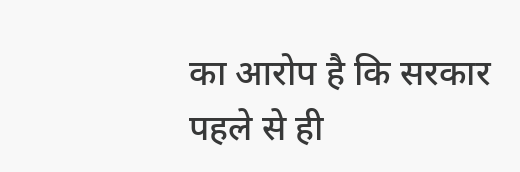का आरोप है कि सरकार पहले से ही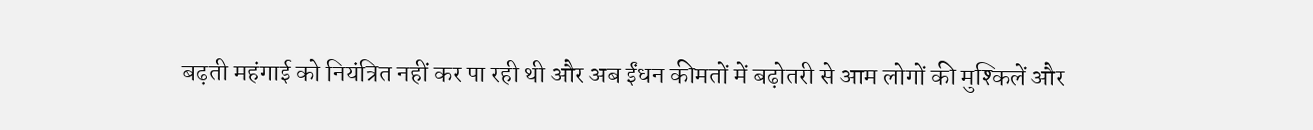बढ़ती महंगाई को नियंत्रित नहीं कर पा रही थी और अब ईंधन कीमतों में बढ़ोतरी से आम लोगों की मुश्किलें और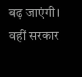बढ़ जाएंगी। वहीं सरकार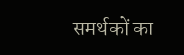समर्थकों का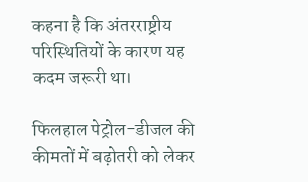कहना है कि अंतरराष्ट्रीय परिस्थितियों के कारण यह कदम जरूरी था।

फिलहाल पेट्रोल-डीजल की कीमतों में बढ़ोतरी को लेकर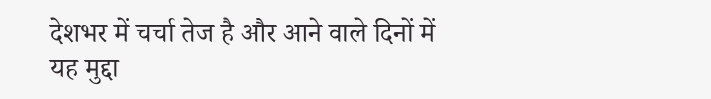देशभर में चर्चा तेज है और आने वाले दिनों में यह मुद्दा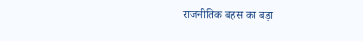राजनीतिक बहस का बड़ा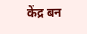केंद्र बन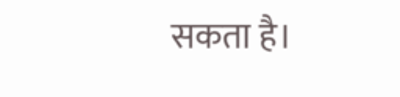सकता है।